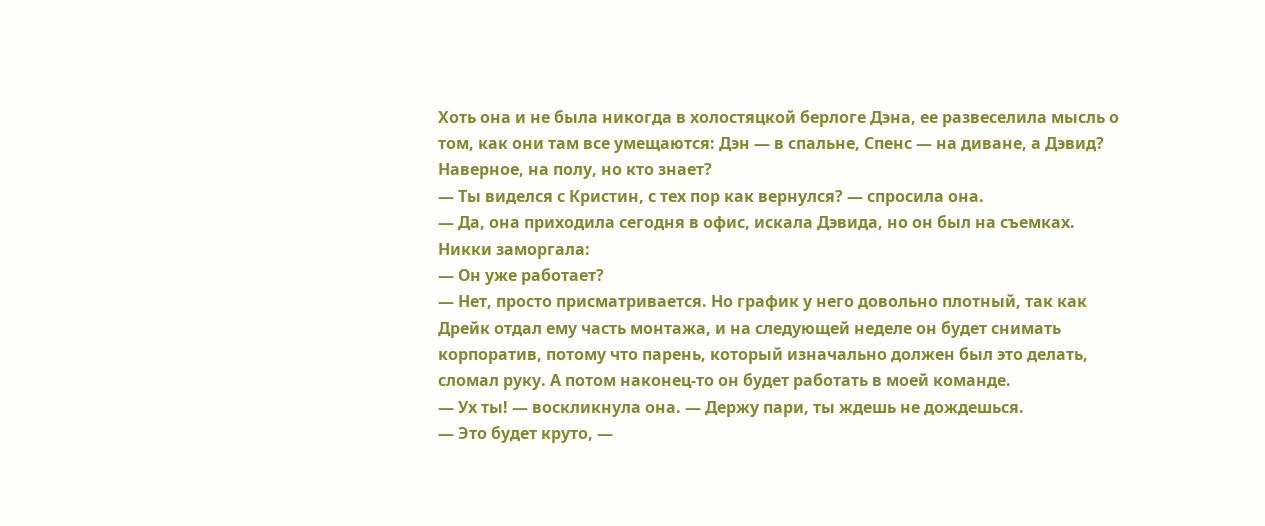Хоть она и не была никогда в холостяцкой берлоге Дэна, ее развеселила мысль о том, как они там все умещаются: Дэн — в спальне, Спенс — на диване, а Дэвид? Наверное, на полу, но кто знает?
— Ты виделся с Кристин, с тех пор как вернулся? — спросила она.
— Да, она приходила сегодня в офис, искала Дэвида, но он был на съемках.
Никки заморгала:
— Он уже работает?
— Нет, просто присматривается. Но график у него довольно плотный, так как Дрейк отдал ему часть монтажа, и на следующей неделе он будет снимать корпоратив, потому что парень, который изначально должен был это делать, сломал руку. А потом наконец-то он будет работать в моей команде.
— Ух ты! — воскликнула она. — Держу пари, ты ждешь не дождешься.
— Это будет круто, —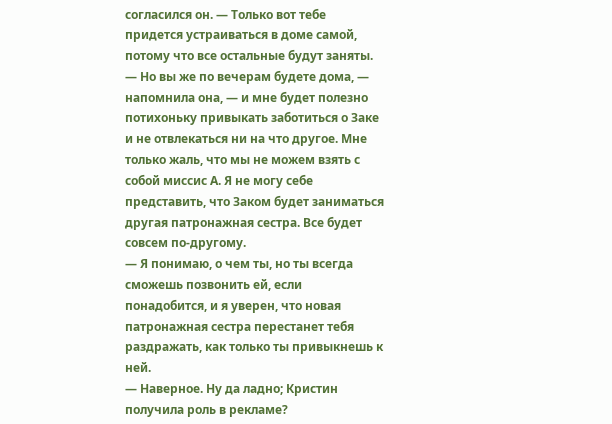согласился он. — Только вот тебе придется устраиваться в доме самой, потому что все остальные будут заняты.
— Но вы же по вечерам будете дома, — напомнила она, — и мне будет полезно потихоньку привыкать заботиться о Заке и не отвлекаться ни на что другое. Мне только жаль, что мы не можем взять с собой миссис А. Я не могу себе представить, что Заком будет заниматься другая патронажная сестра. Все будет совсем по-другому.
— Я понимаю, о чем ты, но ты всегда сможешь позвонить ей, если понадобится, и я уверен, что новая патронажная сестра перестанет тебя раздражать, как только ты привыкнешь к ней.
— Наверное. Ну да ладно; Кристин получила роль в рекламе?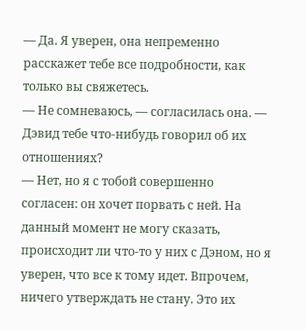— Да. Я уверен, она непременно расскажет тебе все подробности, как только вы свяжетесь.
— Не сомневаюсь, — согласилась она. — Дэвид тебе что-нибудь говорил об их отношениях?
— Нет, но я с тобой совершенно согласен: он хочет порвать с ней. На данный момент не могу сказать, происходит ли что-то у них с Дэном, но я уверен, что все к тому идет. Впрочем, ничего утверждать не стану. Это их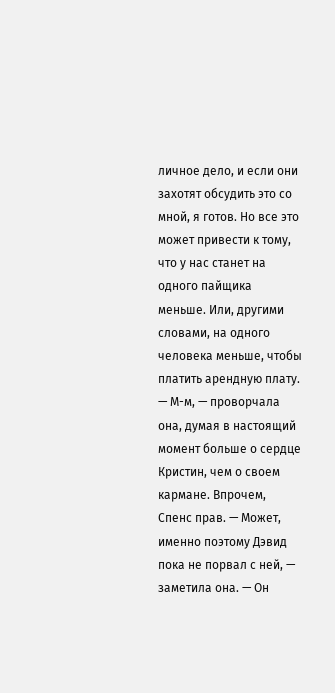личное дело, и если они захотят обсудить это со мной, я готов. Но все это может привести к тому, что у нас станет на одного пайщика меньше. Или, другими словами, на одного человека меньше, чтобы платить арендную плату.
— М-м, — проворчала она, думая в настоящий момент больше о сердце Кристин, чем о своем кармане. Впрочем, Спенс прав. — Может, именно поэтому Дэвид пока не порвал с ней, — заметила она. — Он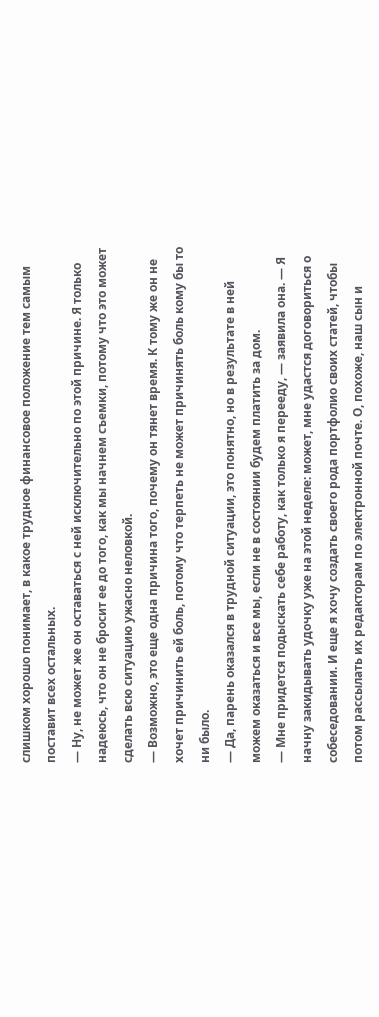слишком хорошо понимает, в какое трудное финансовое положение тем самым поставит всех остальных.
— Ну, не может же он оставаться с ней исключительно по этой причине. Я только надеюсь, что он не бросит ее до того, как мы начнем съемки, потому что это может сделать всю ситуацию ужасно неловкой.
— Возможно, это еще одна причина того, почему он тянет время. К тому же он не хочет причинить ей боль, потому что терпеть не может причинять боль кому бы то ни было.
— Да, парень оказался в трудной ситуации, это понятно, но в результате в ней можем оказаться и все мы, если не в состоянии будем платить за дом.
— Мне придется подыскать себе работу, как только я перееду, — заявила она. — Я начну закидывать удочку уже на этой неделе: может, мне удастся договориться о собеседовании. И еще я хочу создать своего рода портфолио своих статей, чтобы потом рассылать их редакторам по электронной почте. О, похоже, наш сын и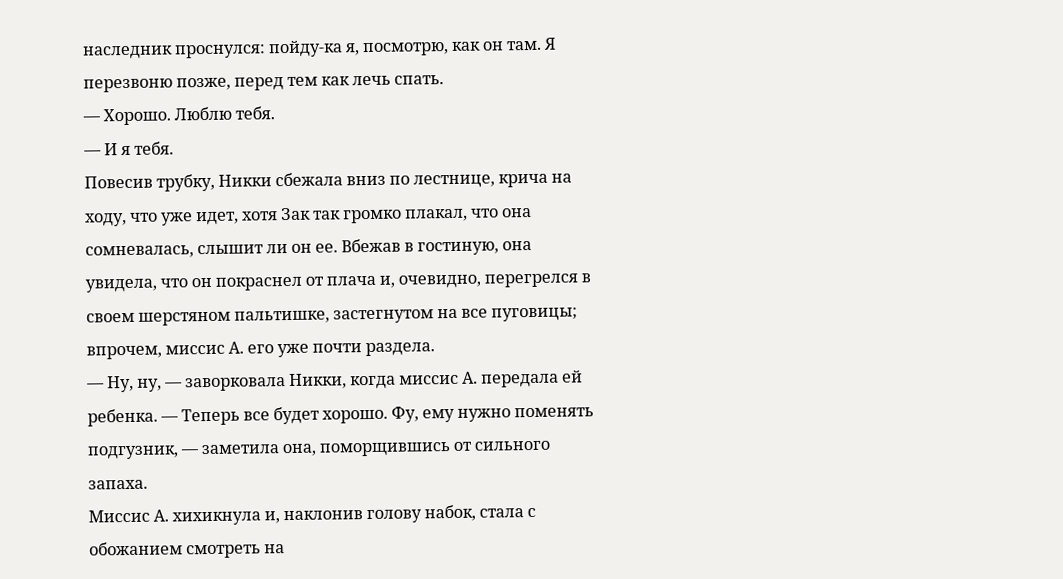наследник проснулся: пойду-ка я, посмотрю, как он там. Я перезвоню позже, перед тем как лечь спать.
— Хорошо. Люблю тебя.
— И я тебя.
Повесив трубку, Никки сбежала вниз по лестнице, крича на ходу, что уже идет, хотя Зак так громко плакал, что она сомневалась, слышит ли он ее. Вбежав в гостиную, она увидела, что он покраснел от плача и, очевидно, перегрелся в своем шерстяном пальтишке, застегнутом на все пуговицы; впрочем, миссис А. его уже почти раздела.
— Ну, ну, — заворковала Никки, когда миссис А. передала ей ребенка. — Теперь все будет хорошо. Фу, ему нужно поменять подгузник, — заметила она, поморщившись от сильного запаха.
Миссис А. хихикнула и, наклонив голову набок, стала с обожанием смотреть на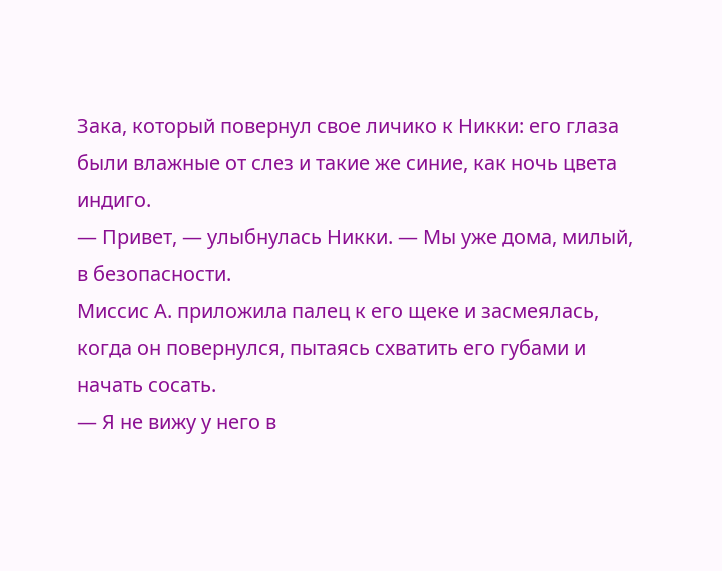Зака, который повернул свое личико к Никки: его глаза были влажные от слез и такие же синие, как ночь цвета индиго.
— Привет, — улыбнулась Никки. — Мы уже дома, милый, в безопасности.
Миссис А. приложила палец к его щеке и засмеялась, когда он повернулся, пытаясь схватить его губами и начать сосать.
— Я не вижу у него в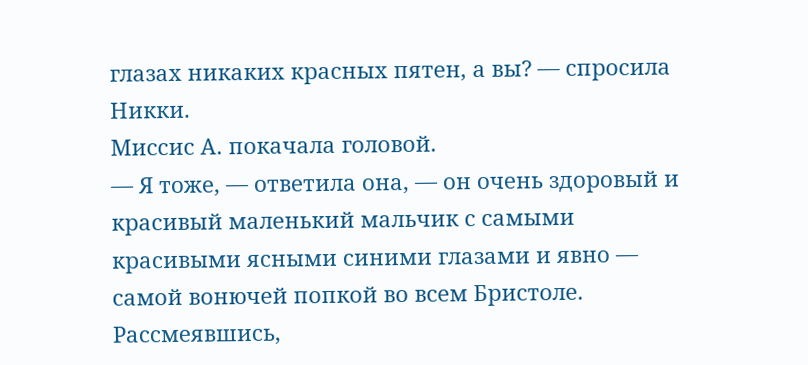глазах никаких красных пятен, а вы? — спросила Никки.
Миссис А. покачала головой.
— Я тоже, — ответила она, — он очень здоровый и красивый маленький мальчик с самыми красивыми ясными синими глазами и явно — самой вонючей попкой во всем Бристоле.
Рассмеявшись,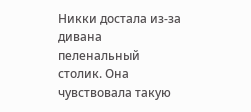Никки достала из-за дивана пеленальный столик. Она чувствовала такую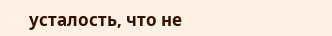усталость, что не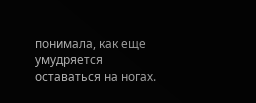понимала, как еще умудряется оставаться на ногах.